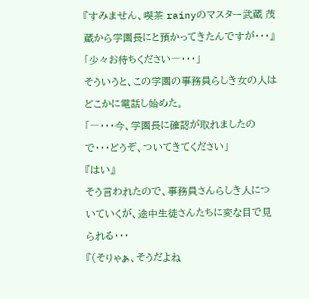『すみません、喫茶 rainyのマスター武蔵 茂蔵から学園長にと預かってきたんですが・・・』
「少々お待ちください―・・・」
そういうと、この学園の事務員らしき女の人はどこかに電話し始めた。
「―・・・今、学園長に確認が取れましたので・・・どうぞ、ついてきてください」
『はい』
そう言われたので、事務員さんらしき人についていくが、途中生徒さんたちに変な目で見られる・・・
『(そりゃぁ、そうだよね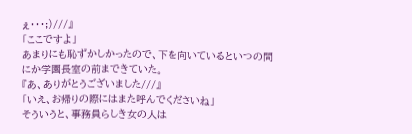ぇ・・・;)///』
「ここですよ」
あまりにも恥ずかしかったので、下を向いているといつの間にか学園長室の前まできていた。
『あ、ありがとうございました///』
「いえ、お帰りの際にはまた呼んでくださいね」
そういうと、事務員らしき女の人は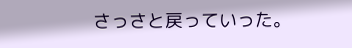さっさと戻っていった。